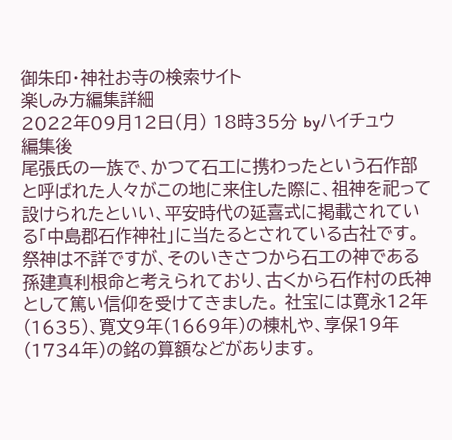御朱印・神社お寺の検索サイト
楽しみ方編集詳細
2022年09月12日(月) 18時35分 byハイチュウ
編集後
尾張氏の一族で、かつて石工に携わったという石作部と呼ばれた人々がこの地に来住した際に、祖神を祀って設けられたといい、平安時代の延喜式に掲載されている「中島郡石作神社」に当たるとされている古社です。祭神は不詳ですが、そのいきさつから石工の神である孫建真利根命と考えられており、古くから石作村の氏神として篤い信仰を受けてきました。 社宝には寛永12年(1635)、寛文9年(1669年)の棟札や、享保19年(1734年)の銘の算額などがあります。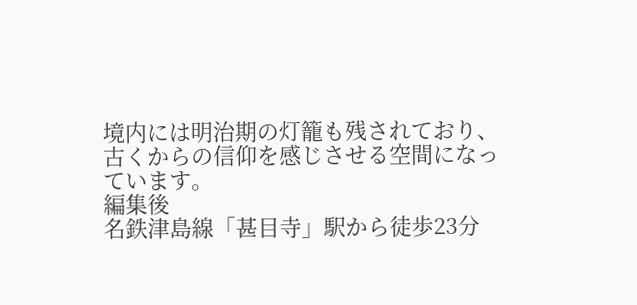境内には明治期の灯籠も残されており、古くからの信仰を感じさせる空間になっています。
編集後
名鉄津島線「甚目寺」駅から徒歩23分